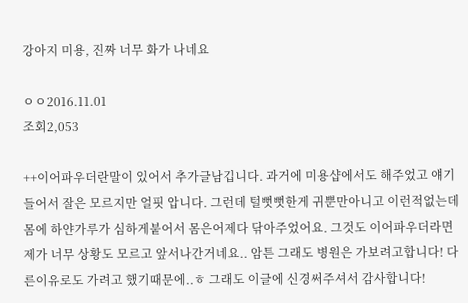강아지 미용, 진짜 너무 화가 나네요

ㅇㅇ2016.11.01
조회2,053

++이어파우더란말이 있어서 추가글남깁니다. 과거에 미용샵에서도 해주었고 얘기들어서 잘은 모르지만 얼핏 압니다. 그런데 털뻣뻣한게 귀뿐만아니고 이런적없는데 몸에 하얀가루가 심하게붙어서 몸은어제다 닦아주었어요. 그것도 이어파우더라면 제가 너무 상황도 모르고 앞서나간거네요.. 암튼 그래도 병원은 가보려고합니다! 다른이유로도 가려고 했기때문에..ㅎ 그래도 이글에 신경써주셔서 감사합니다!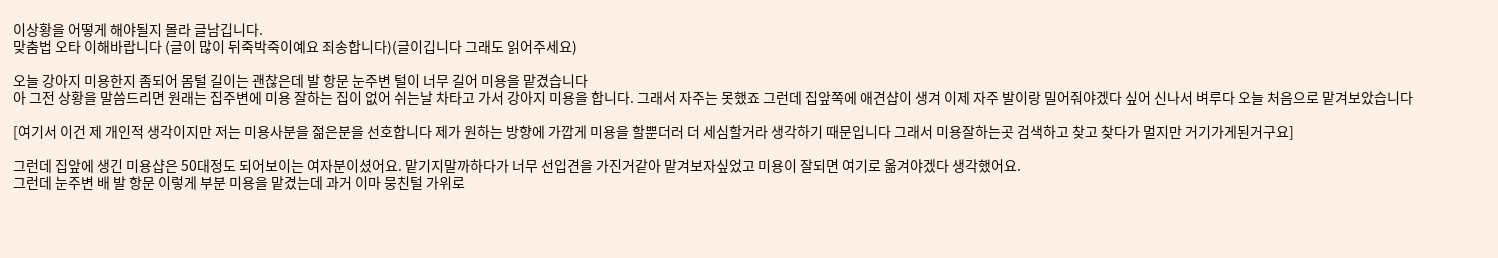이상황을 어떻게 해야될지 몰라 글남깁니다.
맞춤법 오타 이해바랍니다 (글이 많이 뒤죽박죽이예요 죄송합니다)(글이깁니다 그래도 읽어주세요)

오늘 강아지 미용한지 좀되어 몸털 길이는 괜찮은데 발 항문 눈주변 털이 너무 길어 미용을 맡겼습니다
아 그전 상황을 말씀드리면 원래는 집주변에 미용 잘하는 집이 없어 쉬는날 차타고 가서 강아지 미용을 합니다. 그래서 자주는 못했죠 그런데 집앞쪽에 애견샵이 생겨 이제 자주 발이랑 밀어줘야겠다 싶어 신나서 벼루다 오늘 처음으로 맡겨보았습니다

[여기서 이건 제 개인적 생각이지만 저는 미용사분을 젊은분을 선호합니다 제가 원하는 방향에 가깝게 미용을 할뿐더러 더 세심할거라 생각하기 때문입니다 그래서 미용잘하는곳 검색하고 찾고 찾다가 멀지만 거기가게된거구요]

그런데 집앞에 생긴 미용샵은 50대정도 되어보이는 여자분이셨어요. 맡기지말까하다가 너무 선입견을 가진거같아 맡겨보자싶었고 미용이 잘되면 여기로 옮겨야겠다 생각했어요.
그런데 눈주변 배 발 항문 이렇게 부분 미용을 맡겼는데 과거 이마 뭉친털 가위로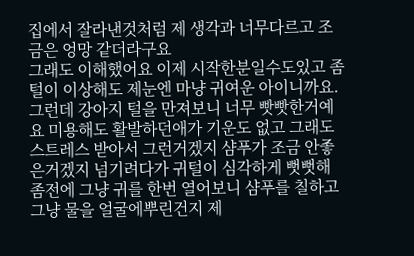집에서 잘라낸것처럼 제 생각과 너무다르고 조금은 엉망 같더라구요
그래도 이해했어요 이제 시작한분일수도있고 좀 털이 이상해도 제눈엔 마냥 귀여운 아이니까요. 그런데 강아지 털을 만져보니 너무 빳빳한거예요 미용해도 활발하던애가 기운도 없고 그래도 스트레스 받아서 그런거겠지 샴푸가 조금 안좋은거겠지 넘기려다가 귀털이 심각하게 뻣뻣해 좀전에 그냥 귀를 한번 열어보니 샴푸를 칠하고 그냥 물을 얼굴에뿌린건지 제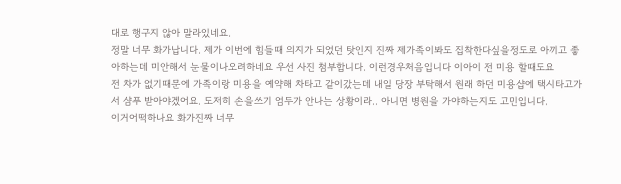대로 행구지 않아 말라있네요.
정말 너무 화가납니다. 제가 이번에 힘들때 의지가 되었던 탓인지 진짜 제가족이봐도 집착한다싶을정도로 아끼고 좋아하는데 미안해서 눈물이나오려하네요 우선 사진 첨부합니다. 이런경우처음입니다 이아이 전 미용 할때도요
전 차가 없기때문에 가족이랑 미용을 예약해 차타고 같이갔는데 내일 당장 부탁해서 원래 하던 미용샵에 택시타고가서 샴푸 받아야겠어요. 도저히 손을쓰기 엄두가 안나는 상황이라.. 아니면 병원을 가야하는지도 고민입니다.
이거어떡하나요 화가진짜 너무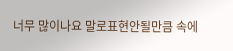너무 많이나요 말로표현안될만큼 속에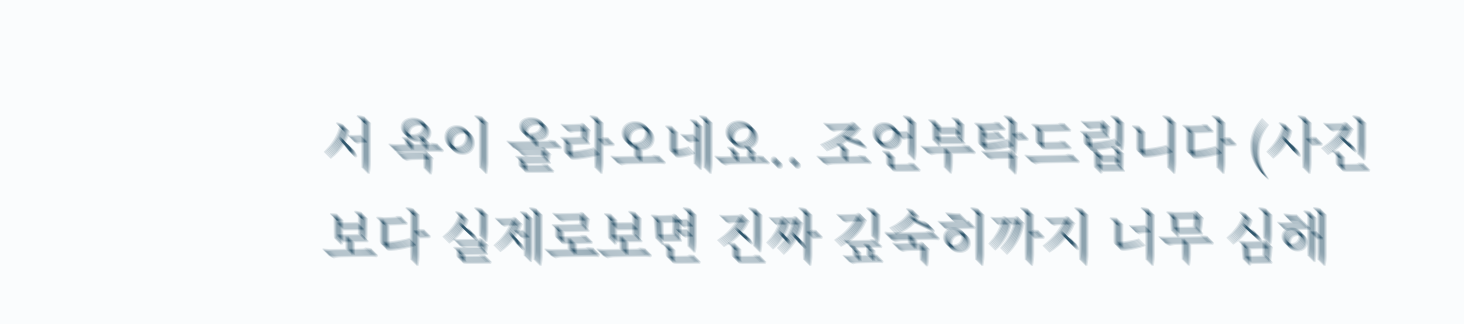서 욕이 올라오네요.. 조언부탁드립니다 (사진보다 실제로보면 진짜 깊숙히까지 너무 심해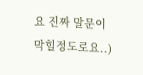요 진짜 말문이 막힐정도로요..)